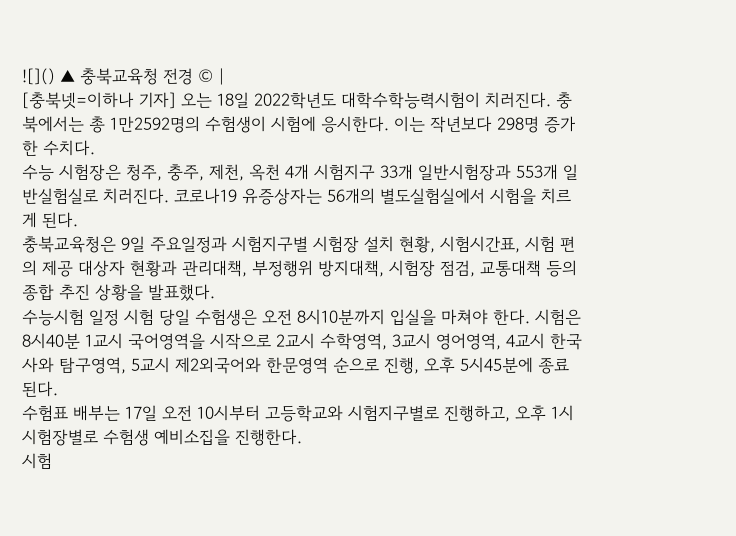![]() ▲ 충북교육청 전경 © |
[충북넷=이하나 기자] 오는 18일 2022학년도 대학수학능력시험이 치러진다. 충북에서는 총 1만2592명의 수험생이 시험에 응시한다. 이는 작년보다 298명 증가한 수치다.
수능 시험장은 청주, 충주, 제천, 옥천 4개 시험지구 33개 일반시험장과 553개 일반실험실로 치러진다. 코로나19 유증상자는 56개의 별도실험실에서 시험을 치르게 된다.
충북교육청은 9일 주요일정과 시험지구별 시험장 설치 현황, 시험시간표, 시험 편의 제공 대상자 현황과 관리대책, 부정행위 방지대책, 시험장 점검, 교통대책 등의 종합 추진 상황을 발표했다.
수능시험 일정 시험 당일 수험생은 오전 8시10분까지 입실을 마쳐야 한다. 시험은 8시40분 1교시 국어영역을 시작으로 2교시 수학영역, 3교시 영어영역, 4교시 한국사와 탐구영역, 5교시 제2외국어와 한문영역 순으로 진행, 오후 5시45분에 종료된다.
수험표 배부는 17일 오전 10시부터 고등학교와 시험지구별로 진행하고, 오후 1시 시험장별로 수험생 예비소집을 진행한다.
시험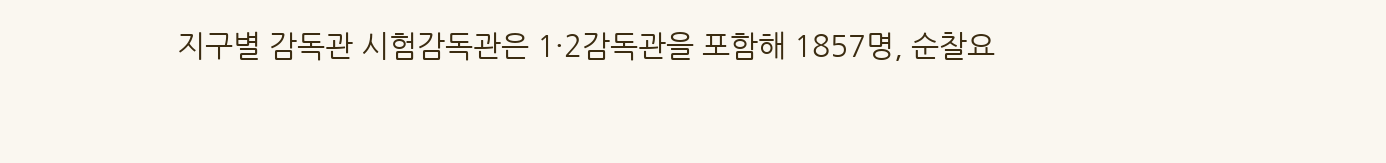지구별 감독관 시험감독관은 1·2감독관을 포함해 1857명, 순찰요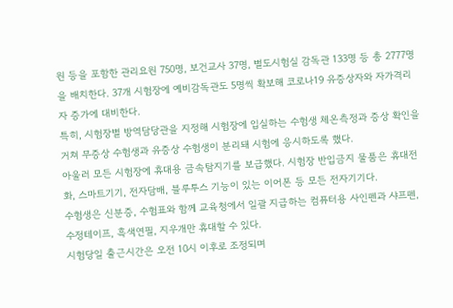원 등을 포함한 관리요원 750명, 보건교사 37명, 별도시험실 감독관 133명 등 총 2777명을 배치한다. 37개 시험장에 예비감독관도 5명씩 확보해 코로나19 유증상자와 자가격리자 증가에 대비한다.
특히, 시험장별 방역담당관을 지정해 시험장에 입실하는 수험생 체온측정과 증상 확인을 거쳐 무증상 수험생과 유증상 수험생이 분리돼 시험에 응시하도록 했다.
아울러 모든 시험장에 휴대용 금속탐지기를 보급했다. 시험장 반입금지 물품은 휴대전화, 스마트기기, 전자담배, 블루투스 기능이 있는 이어폰 등 모든 전자기기다.
수험생은 신분증, 수험표와 함께 교육청에서 일괄 지급하는 컴퓨터용 사인펜과 샤프펜, 수정테이프, 흑색연필, 지우개만 휴대할 수 있다.
시험당일 출근시간은 오전 10시 이후로 조정되며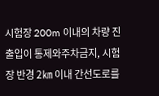시험장 200m 이내의 차량 진출입이 통제와주차금지, 시험장 반경 2㎞ 이내 간선도로를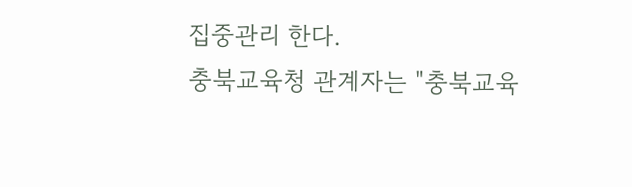집중관리 한다.
충북교육청 관계자는 "충북교육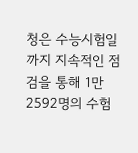청은 수능시험일까지 지속적인 점검을 통해 1만2592명의 수험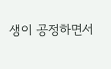생이 공정하면서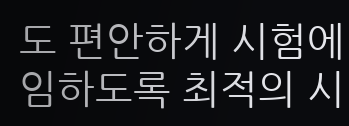도 편안하게 시험에 임하도록 최적의 시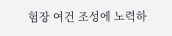험장 여건 조성에 노력하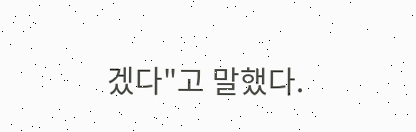겠다"고 말했다.